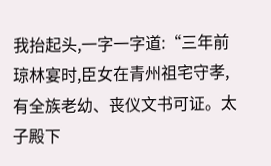我抬起头,一字一字道:“三年前琼林宴时,臣女在青州祖宅守孝,有全族老幼、丧仪文书可证。太子殿下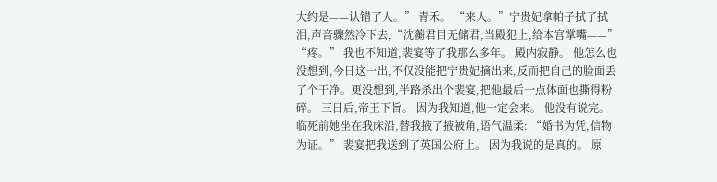大约是——认错了人。” 青禾。 “来人。”宁贵妃拿帕子拭了拭泪,声音骤然冷下去,“沈蘅君目无储君,当殿犯上,给本宫掌嘴——” “疼。” 我也不知道,裴宴等了我那么多年。 殿内寂静。 他怎么也没想到,今日这一出,不仅没能把宁贵妃摘出来,反而把自己的脸面丢了个干净。更没想到,半路杀出个裴宴,把他最后一点体面也撕得粉碎。 三日后,帝王下旨。 因为我知道,他一定会来。 他没有说完。 临死前她坐在我床沿,替我掖了掖被角,语气温柔: “婚书为凭,信物为证。” 裴宴把我送到了英国公府上。 因为我说的是真的。 原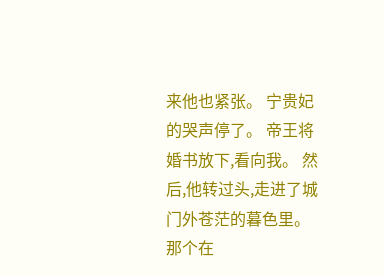来他也紧张。 宁贵妃的哭声停了。 帝王将婚书放下,看向我。 然后,他转过头,走进了城门外苍茫的暮色里。 那个在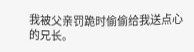我被父亲罚跪时偷偷给我送点心的兄长。